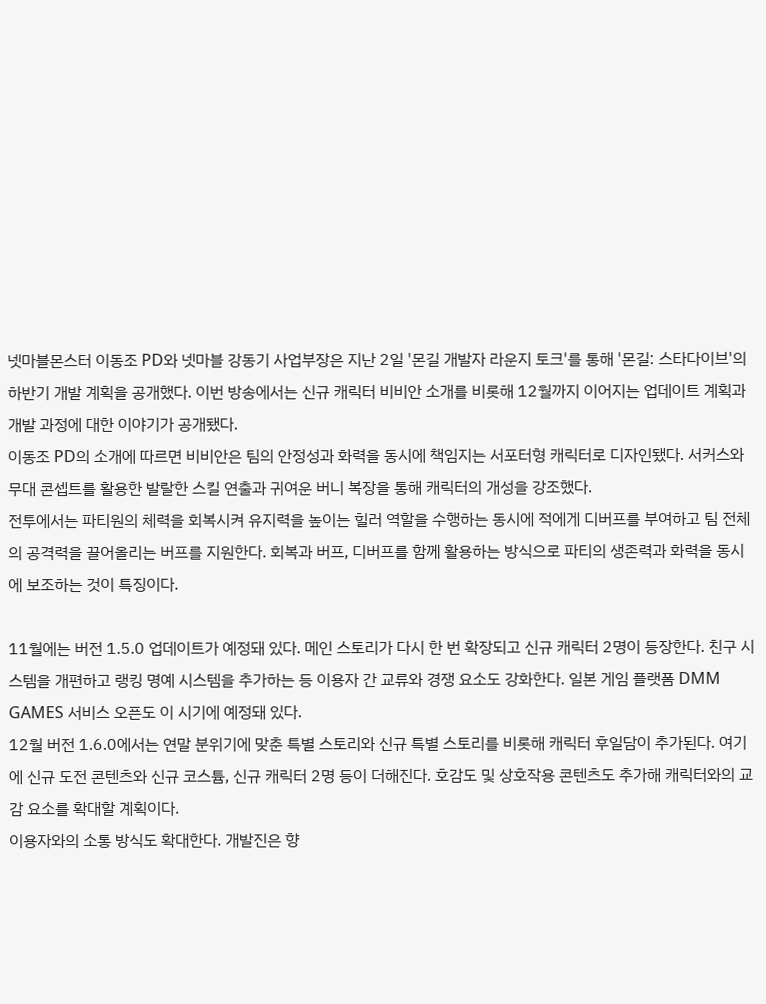넷마블몬스터 이동조 PD와 넷마블 강동기 사업부장은 지난 2일 '몬길 개발자 라운지 토크'를 통해 '몬길: 스타다이브'의 하반기 개발 계획을 공개했다. 이번 방송에서는 신규 캐릭터 비비안 소개를 비롯해 12월까지 이어지는 업데이트 계획과 개발 과정에 대한 이야기가 공개됐다.
이동조 PD의 소개에 따르면 비비안은 팀의 안정성과 화력을 동시에 책임지는 서포터형 캐릭터로 디자인됐다. 서커스와 무대 콘셉트를 활용한 발랄한 스킬 연출과 귀여운 버니 복장을 통해 캐릭터의 개성을 강조했다.
전투에서는 파티원의 체력을 회복시켜 유지력을 높이는 힐러 역할을 수행하는 동시에 적에게 디버프를 부여하고 팀 전체의 공격력을 끌어올리는 버프를 지원한다. 회복과 버프, 디버프를 함께 활용하는 방식으로 파티의 생존력과 화력을 동시에 보조하는 것이 특징이다.

11월에는 버전 1.5.0 업데이트가 예정돼 있다. 메인 스토리가 다시 한 번 확장되고 신규 캐릭터 2명이 등장한다. 친구 시스템을 개편하고 랭킹 명예 시스템을 추가하는 등 이용자 간 교류와 경쟁 요소도 강화한다. 일본 게임 플랫폼 DMM GAMES 서비스 오픈도 이 시기에 예정돼 있다.
12월 버전 1.6.0에서는 연말 분위기에 맞춘 특별 스토리와 신규 특별 스토리를 비롯해 캐릭터 후일담이 추가된다. 여기에 신규 도전 콘텐츠와 신규 코스튬, 신규 캐릭터 2명 등이 더해진다. 호감도 및 상호작용 콘텐츠도 추가해 캐릭터와의 교감 요소를 확대할 계획이다.
이용자와의 소통 방식도 확대한다. 개발진은 향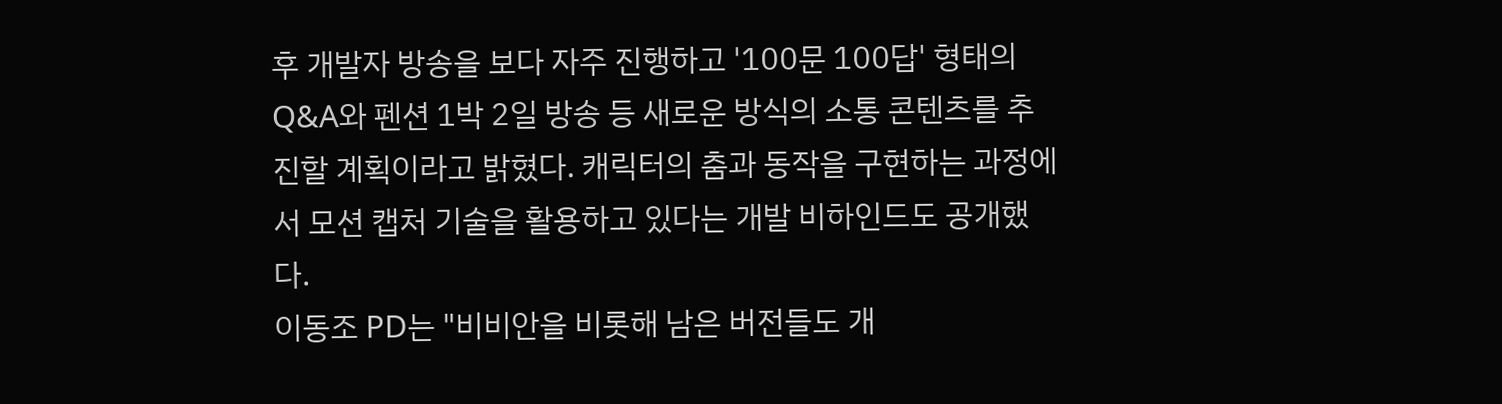후 개발자 방송을 보다 자주 진행하고 '100문 100답' 형태의 Q&A와 펜션 1박 2일 방송 등 새로운 방식의 소통 콘텐츠를 추진할 계획이라고 밝혔다. 캐릭터의 춤과 동작을 구현하는 과정에서 모션 캡처 기술을 활용하고 있다는 개발 비하인드도 공개했다.
이동조 PD는 "비비안을 비롯해 남은 버전들도 개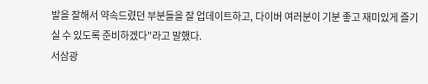발을 잘해서 약속드렸던 부분들을 잘 업데이트하고, 다이버 여러분이 기분 좋고 재미있게 즐기실 수 있도록 준비하겠다"라고 말했다.
서삼광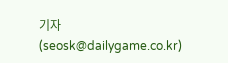기자 (seosk@dailygame.co.kr)